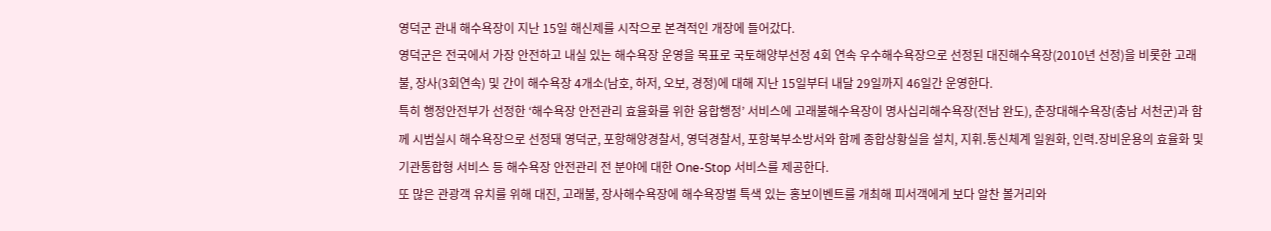영덕군 관내 해수욕장이 지난 15일 해신제를 시작으로 본격적인 개장에 들어갔다.
영덕군은 전국에서 가장 안전하고 내실 있는 해수욕장 운영을 목표로 국토해양부선정 4회 연속 우수해수욕장으로 선정된 대진해수욕장(2010년 선정)을 비롯한 고래불, 장사(3회연속) 및 간이 해수욕장 4개소(남호, 하저, 오보, 경정)에 대해 지난 15일부터 내달 29일까지 46일간 운영한다.
특히 행정안전부가 선정한 ‘해수욕장 안전관리 효율화를 위한 융합행정’ 서비스에 고래불해수욕장이 명사십리해수욕장(전남 완도), 춘장대해수욕장(충남 서천군)과 함께 시범실시 해수욕장으로 선정돼 영덕군, 포항해양경찰서, 영덕경찰서, 포항북부소방서와 함께 종합상황실을 설치, 지휘․통신체계 일원화, 인력․장비운용의 효율화 및 기관통합형 서비스 등 해수욕장 안전관리 전 분야에 대한 One-Stop 서비스를 제공한다.
또 많은 관광객 유치를 위해 대진, 고래불, 장사해수욕장에 해수욕장별 특색 있는 홍보이벤트를 개최해 피서객에게 보다 알찬 볼거리와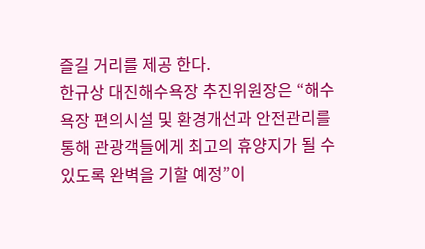즐길 거리를 제공 한다.
한규상 대진해수욕장 추진위원장은 “해수욕장 편의시설 및 환경개선과 안전관리를 통해 관광객들에게 최고의 휴양지가 될 수 있도록 완벽을 기할 예정”이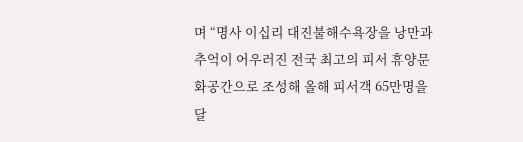며 “명사 이십리 대진불해수욕장을 낭만과 추억이 어우러진 전국 최고의 피서 휴양문화공간으로 조성해 올해 피서객 65만명을 달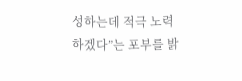성하는데 적극 노력 하겠다”는 포부를 밝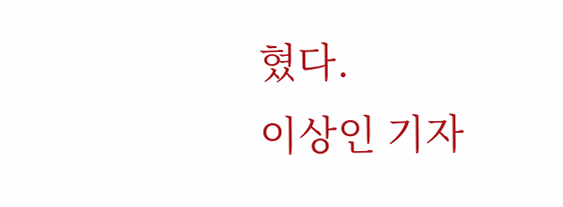혔다.
이상인 기자